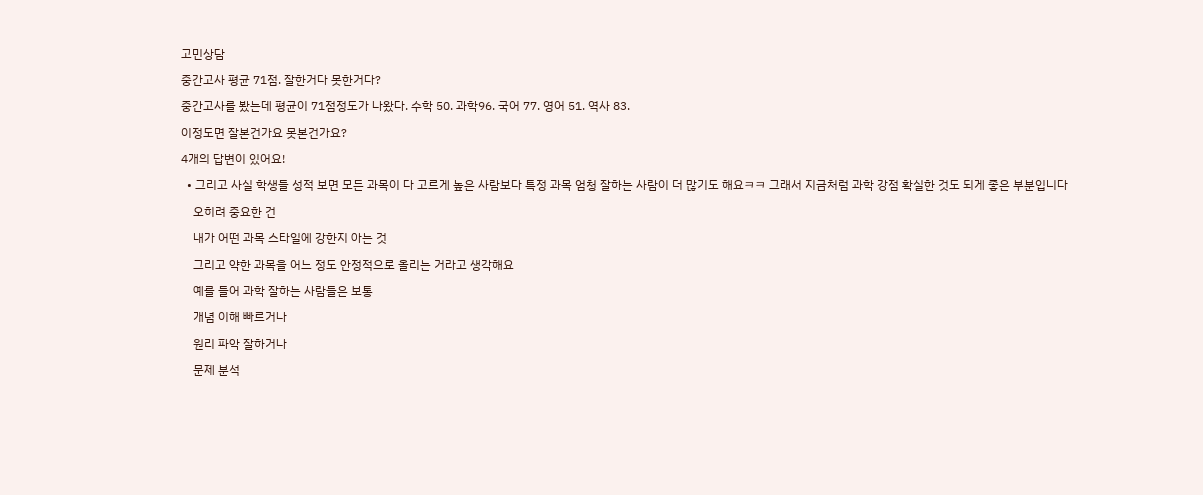고민상담

중간고사 평균 71점. 잘한거다 못한거다?

중간고사를 봤는데 평균이 71점정도가 나왔다. 수학 50. 과학96. 국어 77. 영어 51. 역사 83.

이정도면 잘본건가요 못본건가요?

4개의 답변이 있어요!

  • 그리고 사실 학생들 성적 보면 모든 과목이 다 고르게 높은 사람보다 특정 과목 엄청 잘하는 사람이 더 많기도 해요ㅋㅋ 그래서 지금처럼 과학 강점 확실한 것도 되게 좋은 부분입니다

    오히려 중요한 건

    내가 어떤 과목 스타일에 강한지 아는 것

    그리고 약한 과목을 어느 정도 안정적으로 올리는 거라고 생각해요

    예를 들어 과학 잘하는 사람들은 보통

    개념 이해 빠르거나

    원리 파악 잘하거나

    문제 분석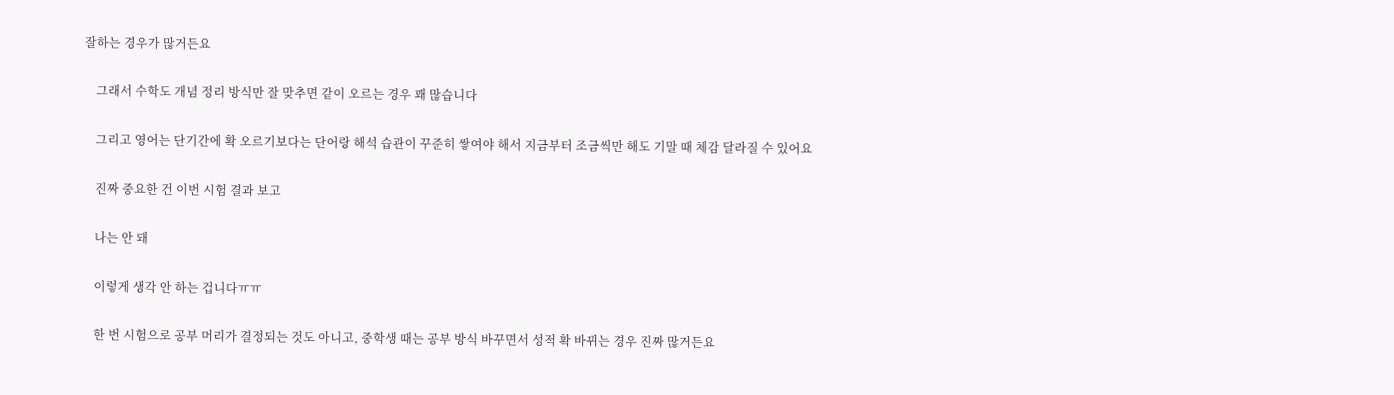잘하는 경우가 많거든요

    그래서 수학도 개념 정리 방식만 잘 맞추면 같이 오르는 경우 꽤 많습니다

    그리고 영어는 단기간에 확 오르기보다는 단어랑 해석 습관이 꾸준히 쌓여야 해서 지금부터 조금씩만 해도 기말 때 체감 달라질 수 있어요

    진짜 중요한 건 이번 시험 결과 보고

    나는 안 돼

    이렇게 생각 안 하는 겁니다ㅠㅠ

    한 번 시험으로 공부 머리가 결정되는 것도 아니고, 중학생 때는 공부 방식 바꾸면서 성적 확 바뀌는 경우 진짜 많거든요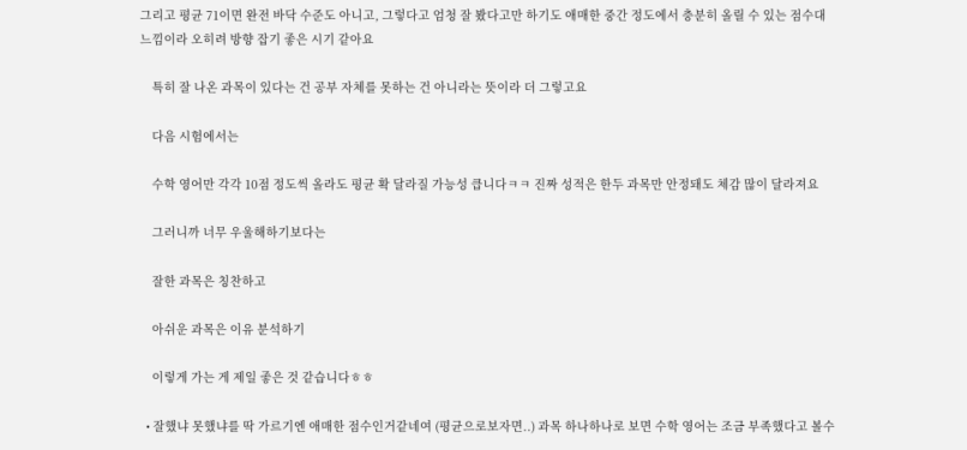그리고 평균 71이면 완전 바닥 수준도 아니고, 그렇다고 엄청 잘 봤다고만 하기도 애매한 중간 정도에서 충분히 올릴 수 있는 점수대 느낌이라 오히려 방향 잡기 좋은 시기 같아요

    특히 잘 나온 과목이 있다는 건 공부 자체를 못하는 건 아니라는 뜻이라 더 그렇고요

    다음 시험에서는

    수학 영어만 각각 10점 정도씩 올라도 평균 확 달라질 가능성 큽니다ㅋㅋ 진짜 성적은 한두 과목만 안정돼도 체감 많이 달라져요

    그러니까 너무 우울해하기보다는

    잘한 과목은 칭찬하고

    아쉬운 과목은 이유 분석하기

    이렇게 가는 게 제일 좋은 것 같습니다ㅎㅎ

  • 잘했냐 못했냐를 딱 가르기엔 애매한 점수인거같네여 (평균으로보자면..) 과목 하나하나로 보면 수학 영어는 조금 부족했다고 볼수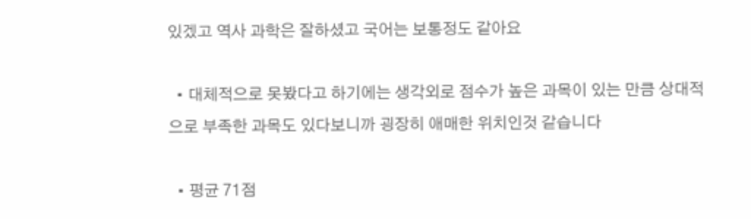있겠고 역사 과학은 잘하셨고 국어는 보통정도 같아요

  • 대체적으로 못봤다고 하기에는 생각외로 점수가 높은 과목이 있는 만큼 상대적으로 부족한 과목도 있다보니까 굉장히 애매한 위치인것 같습니다

  • 평균 71점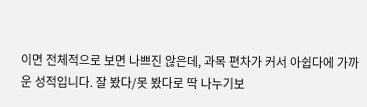이면 전체적으로 보면 나쁘진 않은데, 과목 편차가 커서 아쉽다에 가까운 성적입니다. 잘 봤다/못 봤다로 딱 나누기보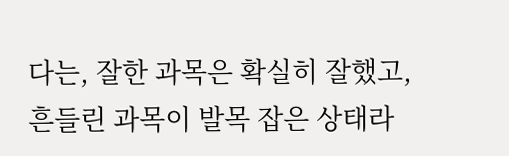다는, 잘한 과목은 확실히 잘했고, 흔들린 과목이 발목 잡은 상태라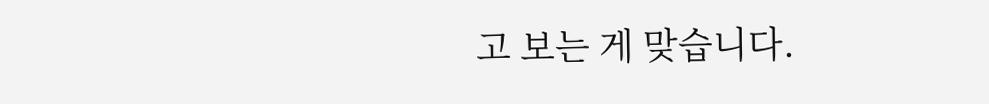고 보는 게 맞습니다.